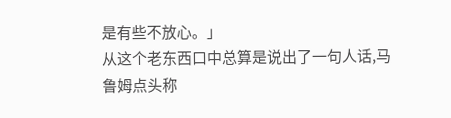是有些不放心。」
从这个老东西口中总算是说出了一句人话,马鲁姆点头称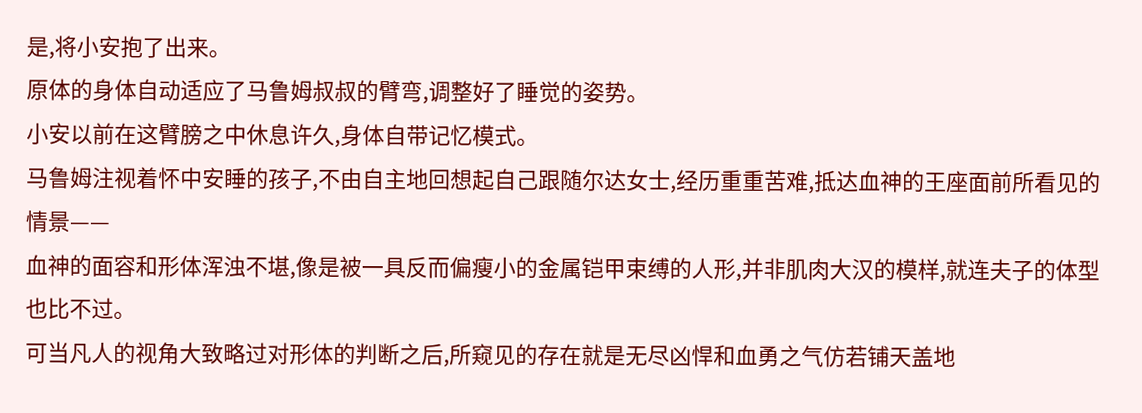是,将小安抱了出来。
原体的身体自动适应了马鲁姆叔叔的臂弯,调整好了睡觉的姿势。
小安以前在这臂膀之中休息许久,身体自带记忆模式。
马鲁姆注视着怀中安睡的孩子,不由自主地回想起自己跟随尔达女士,经历重重苦难,抵达血神的王座面前所看见的情景——
血神的面容和形体浑浊不堪,像是被一具反而偏瘦小的金属铠甲束缚的人形,并非肌肉大汉的模样,就连夫子的体型也比不过。
可当凡人的视角大致略过对形体的判断之后,所窥见的存在就是无尽凶悍和血勇之气仿若铺天盖地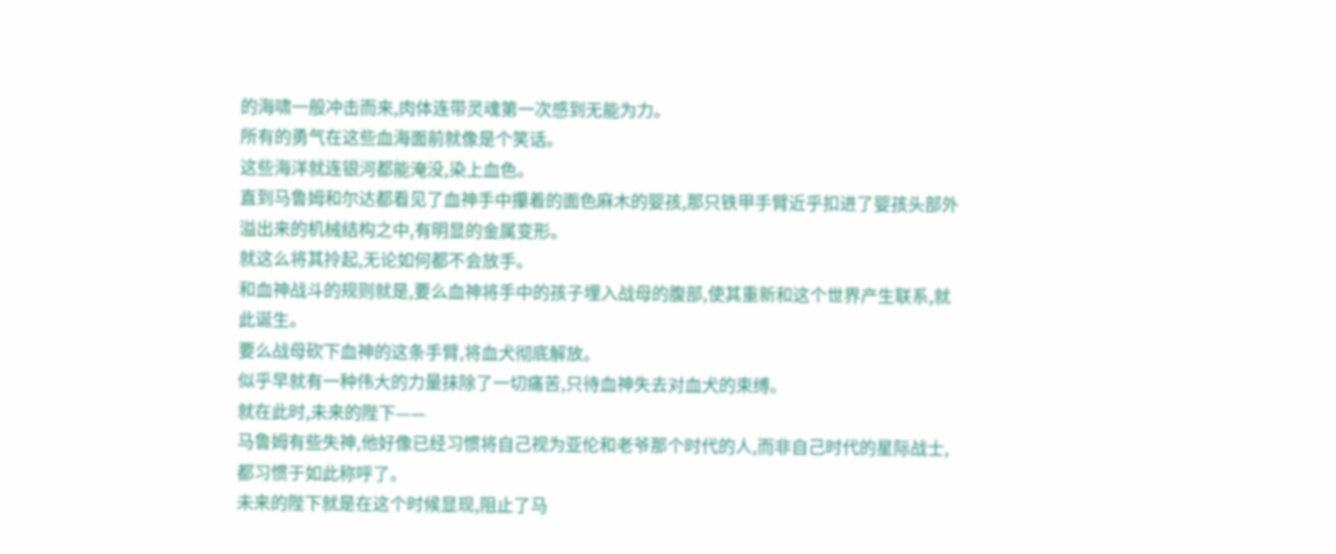的海啸一般冲击而来,肉体连带灵魂第一次感到无能为力。
所有的勇气在这些血海面前就像是个笑话。
这些海洋就连银河都能淹没,染上血色。
直到马鲁姆和尔达都看见了血神手中攥着的面色麻木的婴孩,那只铁甲手臂近乎扣进了婴孩头部外溢出来的机械结构之中,有明显的金属变形。
就这么将其拎起,无论如何都不会放手。
和血神战斗的规则就是,要么血神将手中的孩子埋入战母的腹部,使其重新和这个世界产生联系,就此诞生。
要么战母砍下血神的这条手臂,将血犬彻底解放。
似乎早就有一种伟大的力量抹除了一切痛苦,只待血神失去对血犬的束缚。
就在此时,未来的陛下——
马鲁姆有些失神,他好像已经习惯将自己视为亚伦和老爷那个时代的人,而非自己时代的星际战士,都习惯于如此称呼了。
未来的陛下就是在这个时候显现,阻止了马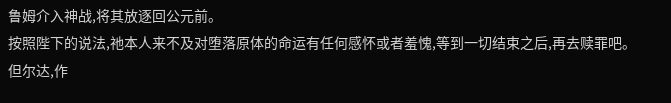鲁姆介入神战,将其放逐回公元前。
按照陛下的说法,祂本人来不及对堕落原体的命运有任何感怀或者羞愧,等到一切结束之后,再去赎罪吧。
但尔达,作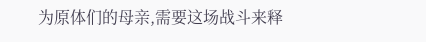为原体们的母亲,需要这场战斗来释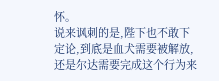怀。
说来讽刺的是,陛下也不敢下定论,到底是血犬需要被解放,还是尔达需要完成这个行为来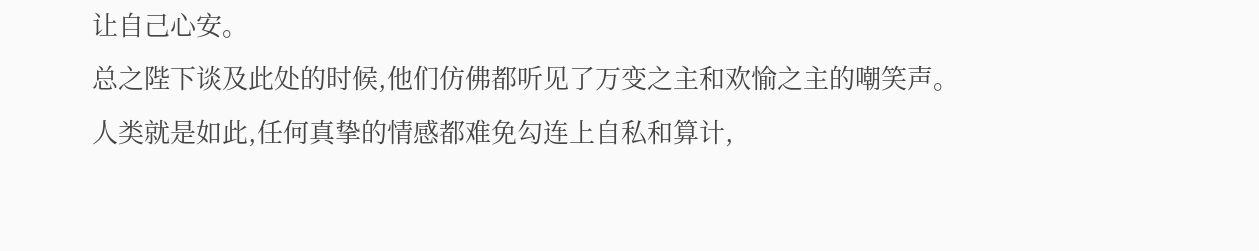让自己心安。
总之陛下谈及此处的时候,他们仿佛都听见了万变之主和欢愉之主的嘲笑声。
人类就是如此,任何真挚的情感都难免勾连上自私和算计,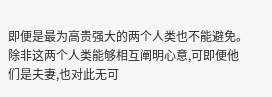即便是最为高贵强大的两个人类也不能避免。
除非这两个人类能够相互阐明心意,可即便他们是夫妻,也对此无可